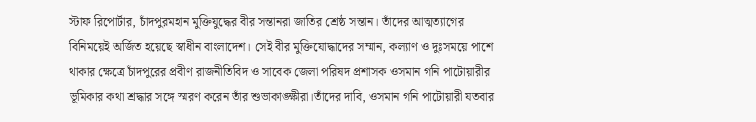স্টাফ রিপোর্টার, চাঁদপুরমহান মুক্তিযুদ্ধের বীর সন্তানরা জাতির শ্রেষ্ঠ সন্তান। তাঁদের আত্মত্যাগের বিনিময়েই অর্জিত হয়েছে স্বাধীন বাংলাদেশ। সেই বীর মুক্তিযোদ্ধাদের সম্মান, কল্যাণ ও দুঃসময়ে পাশে থাকার ক্ষেত্রে চাঁদপুরের প্রবীণ রাজনীতিবিদ ও সাবেক জেলা পরিষদ প্রশাসক ওসমান গনি পাটোয়ারীর ভূমিকার কথা শ্রদ্ধার সঙ্গে স্মরণ করেন তাঁর শুভাকাঙ্ক্ষীরা।তাঁদের দাবি, ওসমান গনি পাটোয়ারী যতবার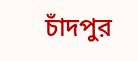চাঁদপুর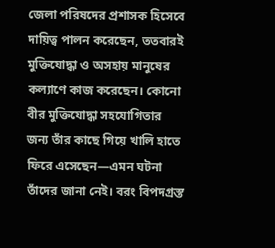জেলা পরিষদের প্রশাসক হিসেবে দায়িত্ব পালন করেছেন, ততবারই মুক্তিযোদ্ধা ও অসহায় মানুষের কল্যাণে কাজ করেছেন। কোনো বীর মুক্তিযোদ্ধা সহযোগিতার জন্য তাঁর কাছে গিয়ে খালি হাতে ফিরে এসেছেন—এমন ঘটনা তাঁদের জানা নেই। বরং বিপদগ্রস্ত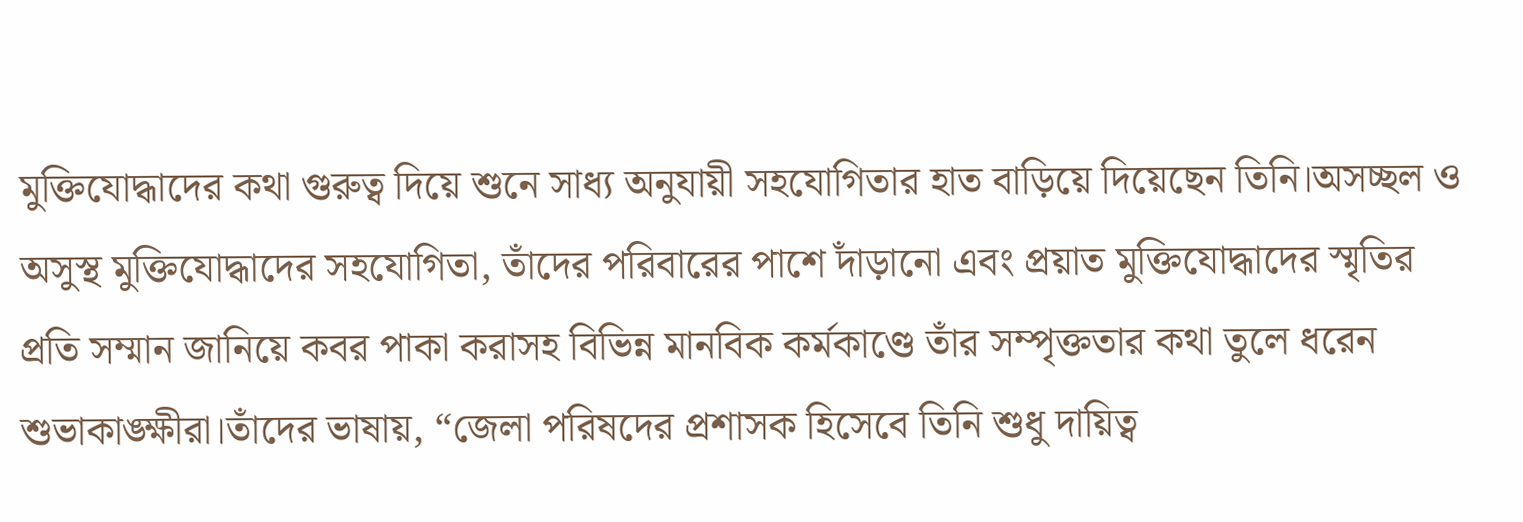মুক্তিযোদ্ধাদের কথা গুরুত্ব দিয়ে শুনে সাধ্য অনুযায়ী সহযোগিতার হাত বাড়িয়ে দিয়েছেন তিনি।অসচ্ছল ও অসুস্থ মুক্তিযোদ্ধাদের সহযোগিতা, তাঁদের পরিবারের পাশে দাঁড়ানো এবং প্রয়াত মুক্তিযোদ্ধাদের স্মৃতির প্রতি সম্মান জানিয়ে কবর পাকা করাসহ বিভিন্ন মানবিক কর্মকাণ্ডে তাঁর সম্পৃক্ততার কথা তুলে ধরেন শুভাকাঙ্ক্ষীরা।তাঁদের ভাষায়, “জেলা পরিষদের প্রশাসক হিসেবে তিনি শুধু দায়িত্ব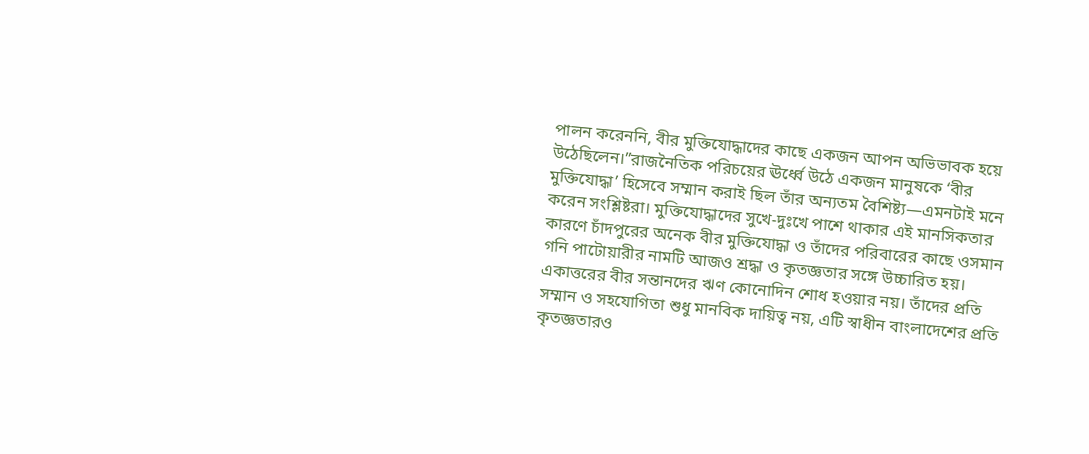পালন করেননি, বীর মুক্তিযোদ্ধাদের কাছে একজন আপন অভিভাবক হয়ে উঠেছিলেন।”রাজনৈতিক পরিচয়ের ঊর্ধ্বে উঠে একজন মানুষকে ‘বীর মুক্তিযোদ্ধা’ হিসেবে সম্মান করাই ছিল তাঁর অন্যতম বৈশিষ্ট্য—এমনটাই মনে করেন সংশ্লিষ্টরা। মুক্তিযোদ্ধাদের সুখে-দুঃখে পাশে থাকার এই মানসিকতার কারণে চাঁদপুরের অনেক বীর মুক্তিযোদ্ধা ও তাঁদের পরিবারের কাছে ওসমান গনি পাটোয়ারীর নামটি আজও শ্রদ্ধা ও কৃতজ্ঞতার সঙ্গে উচ্চারিত হয়।
একাত্তরের বীর সন্তানদের ঋণ কোনোদিন শোধ হওয়ার নয়। তাঁদের প্রতি সম্মান ও সহযোগিতা শুধু মানবিক দায়িত্ব নয়, এটি স্বাধীন বাংলাদেশের প্রতি কৃতজ্ঞতারও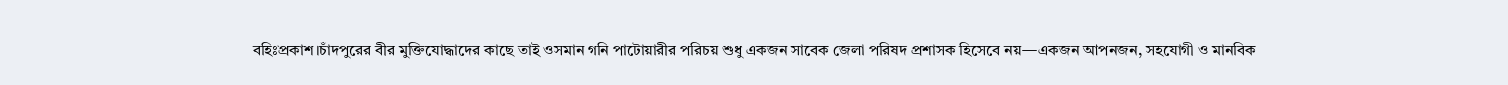বহিঃপ্রকাশ।চাঁদপুরের বীর মুক্তিযোদ্ধাদের কাছে তাই ওসমান গনি পাটোয়ারীর পরিচয় শুধু একজন সাবেক জেলা পরিষদ প্রশাসক হিসেবে নয়—একজন আপনজন, সহযোগী ও মানবিক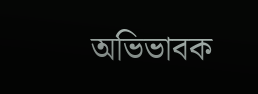অভিভাবক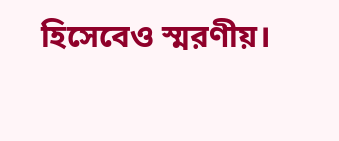হিসেবেও স্মরণীয়।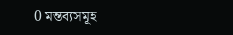0 মন্তব্যসমূহ